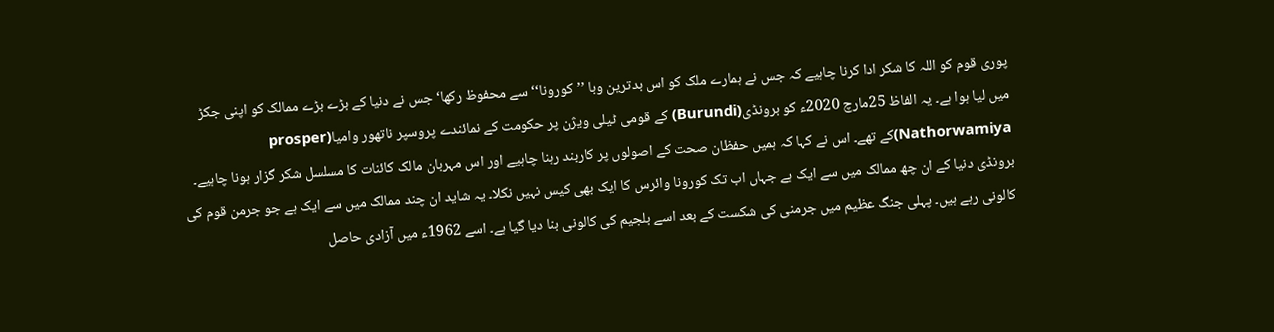پوری قوم کو اللہ کا شکر ادا کرنا چاہیے کہ جس نے ہمارے ملک کو اس بدترین وبا ’’کورونا‘‘ سے محفوظ رکھا‘ جس نے دنیا کے بڑے بڑے ممالک کو اپنی جکڑ میں لیا ہوا ہے۔ یہ الفاظ 25مارچ 2020ء کو برونڈی(Burundi) کے قومی ٹیلی ویژن پر حکومت کے نمائندے پروسپر ناتھور وامیا(prosper Nathorwamiya)کے تھے۔ اس نے کہا کہ ہمیں حفظان صحت کے اصولوں پر کاربند رہنا چاہیے اور اس مہربان مالک کائنات کا مسلسل شکر گزار ہونا چاہیے۔ برونڈی دنیا کے ان چھ ممالک میں سے ایک ہے جہاں اب تک کورونا وائرس کا ایک بھی کیس نہیں نکلا۔ یہ شاید ان چند ممالک میں سے ایک ہے جو جرمن قوم کی کالونی رہے ہیں۔ پہلی جنگ عظیم میں جرمنی کی شکست کے بعد اسے بلجیم کی کالونی بنا دیا گیا ہے۔ اسے 1962ء میں آزادی حاصل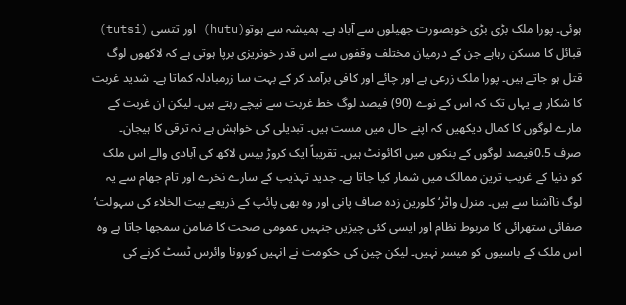ہوئی۔ پورا ملک بڑی بڑی خوبصورت جھیلوں سے آباد ہے۔ ہمیشہ سے ہوتو(hutu) اور تتسی (tutsi) قبائل کا مسکن رہاہے جن کے درمیان مختلف وقفوں سے اس قدر خونریزی برپا ہوتی ہے کہ لاکھوں لوگ قتل ہو جاتے ہیں۔ پورا ملک زرعی ہے اور چائے اور کافی برآمد کر کے بہت سا زرمبادلہ کماتا ہے۔ شدید غربت کا شکار ہے یہاں تک کہ اس کے نوے (90) فیصد لوگ خط غربت سے نیچے رہتے ہیں۔ لیکن ان غربت کے مارے لوگوں کا کمال دیکھیں کہ اپنے حال میں مست ہیں۔ تبدیلی کی خواہش ہے نہ ترقی کا ہیجان۔ صرف 0.5فیصد لوگوں کے بنکوں میں اکائونٹ ہیں۔ تقریباً ایک کروڑ بیس لاکھ کی آبادی والے اس ملک کو دنیا کے غریب ترین ممالک میں شمار کیا جاتا ہے۔ جدید تہذیب کے سارے نخرے اور تام جھام سے یہ لوگ ناآشنا سے ہیں۔ منرل واٹر‘ کلورین زدہ صاف پانی اور وہ بھی پائپ کے ذریعے بیت الخلاء کی سہولت‘ صفائی ستھرائی کا مربوط نظام اور ایسی کئی چیزیں جنہیں عمومی صحت کا ضامن سمجھا جاتا ہے وہ اس ملک کے باسیوں کو میسر نہیں۔ لیکن چین کی حکومت نے انہیں کورونا وائرس ٹسٹ کرنے کی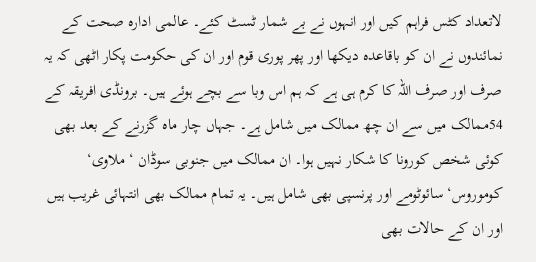لاتعداد کٹس فراہم کیں اور انہوں نے بے شمار ٹسٹ کئے۔ عالمی ادارہ صحت کے نمائندوں نے ان کو باقاعدہ دیکھا اور پھر پوری قوم اور ان کی حکومت پکار اٹھی کہ یہ صرف اور صرف اللہ کا کرم ہی ہے کہ ہم اس وبا سے بچے ہوئے ہیں۔ برونڈی افریقہ کے 54ممالک میں سے ان چھ ممالک میں شامل ہے۔ جہاں چار ماہ گزرنے کے بعد بھی کوئی شخص کورونا کا شکار نہیں ہوا۔ ان ممالک میں جنوبی سوڈان ‘ملاوی‘ کوموروس‘ سائوٹومے اور پرنسپی بھی شامل ہیں۔ یہ تمام ممالک بھی انتہائی غریب ہیں اور ان کے حالات بھی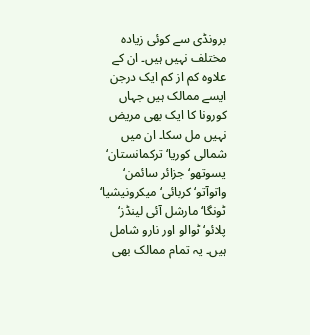برونڈی سے کوئی زیادہ مختلف نہیں ہیں۔ ان کے علاوہ کم از کم ایک درجن ایسے ممالک ہیں جہاں کورونا کا ایک بھی مریض نہیں مل سکا۔ ان میں شمالی کوریا‘ ترکمانستان‘ یسوتھو‘ جزائر سائمن‘ واتوآتو‘ کربائی‘ میکرونیشیا‘ ٹونگا‘ مارشل آئی لینڈز‘ پلائو‘ ٹوالو اور نارو شامل ہیں۔ یہ تمام ممالک بھی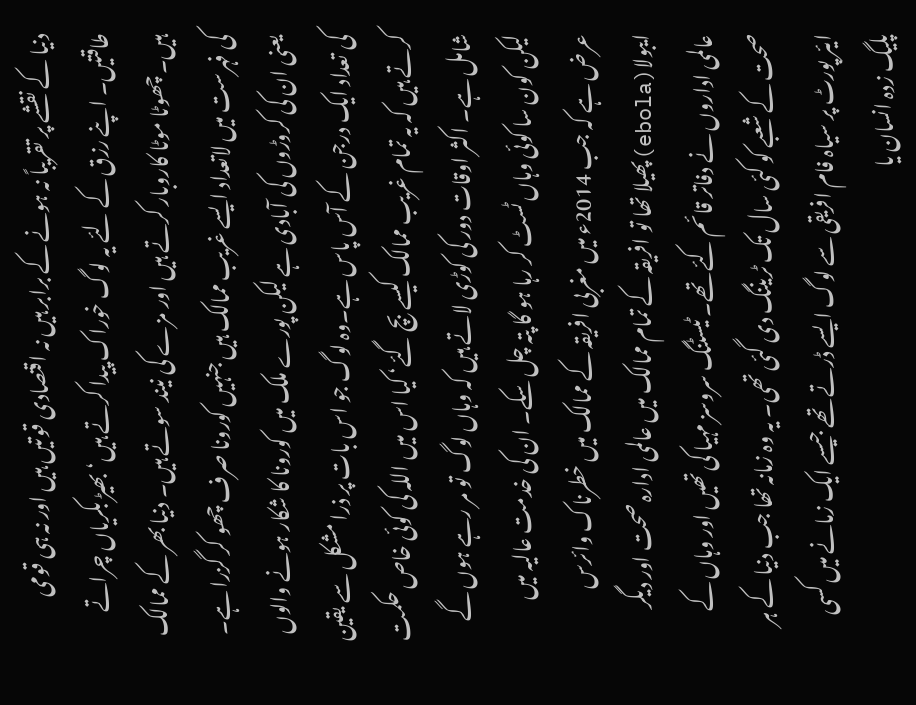دنیا کے نقشے پر تقریباً نہ ہونے کے برابر ہیں نہ اقتصادی قوتیں ہیں اور نہ ہی قومی طاقتیں۔ اپنے رزق کے لئے یہ لوگ خوراک پیدا کرتے ہیں‘ بھیڑ بکریاں چراتے ہیں۔ چھوٹا موٹا کاروبار کرتے ہیں اور مزے کی نیند سوتے ہیں۔ دنیا بھر کے ممالک کی فہرست میں لاتعداد ایسے غریب ممالک ہیں جنہیں کورونا صرف چھو کر گزرا ہے۔ یعنی ان کی کروڑوں کی آبادی ہے لیکن پورے ملک میں کورونا کا شکار ہونے والوں کی تعداد ایک درجن کے آس پاس ہے۔وہ لوگ جو اس بات پر ذرا مشکل سے یقین کرتے ہیں کہ یہ تمام غریب ممالک کیسے بچ گئے‘ کیا اس میں اللہ کی کوئی خاص حکمت شامل ہے۔ اکثر اوقات دور کی کوڑی لاتے ہیں کہ وہاں لوگ تو مر رہے ہوں گے لیکن کون سا کوئی وہاں ٹسٹ کر رہا ہو گا پتہ چل سکے۔ ان کی خدمت عالیہ میں عرض ہے کہ جب 2014ء میں مغربی افریقہ کے ممالک میں خطرناک وائرس ایبولا(ebola)پھیلا تھا تو افریقہ کے تمام ممالک میں عالمی ادارہ صحت اور دیگر عالمی اداروں نے دفاتر قائم کئے تھے۔ ٹیسٹنگ سروسز مہیا کی تھیں اور وہاں کے صحت کے شعبے کو کئی سال تک ٹریننگ دی گئی تھی۔ یہ وہ زمانہ تھا جب دنیا کے ہر ایئر پورٹ پر سیاہ فام افریقی سے لوگ ایسے ڈرتے تھے جیسے ایک زمانے میں کسی پلیگ زدہ انسان یا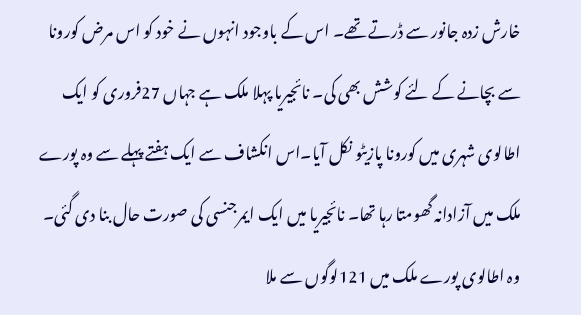خارش زدہ جانور سے ڈرتے تھے۔ اس کے باوجود انہوں نے خود کو اس مرض کورونا سے بچانے کے لئے کوشش بھی کی۔ نائجیریا پہلا ملک ہے جہاں 27فروری کو ایک اطالوی شہری میں کورونا پازیٹو نکل آیا۔اس انکشاف سے ایک ہفتے پہلے سے وہ پورے ملک میں آزادانہ گھومتا رہا تھا۔ نائجیریا میں ایک ایمرجنسی کی صورت حال بنا دی گئی۔ وہ اطالوی پورے ملک میں 121لوگوں سے ملا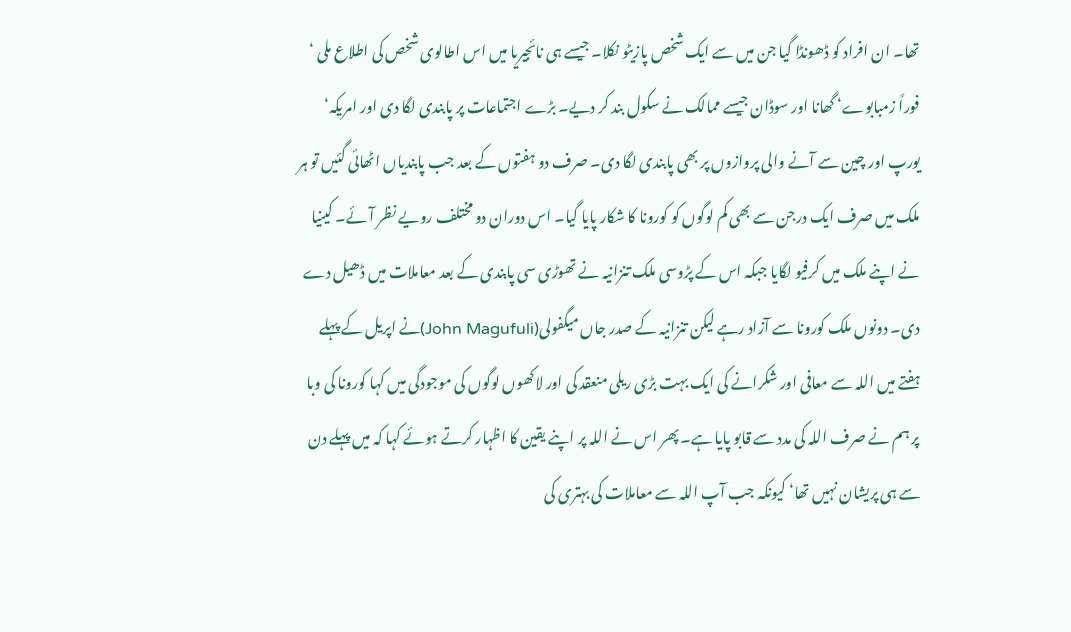تھا۔ ان افراد کو ڈھونڈا گیا جن میں سے ایک شخص پازیٹو نکلا۔ جیسے ہی نائجیریا میں اس اطالوی شخص کی اطلاع ملی ‘ فوراً زمبابوے‘ گھانا اور سوڈان جیسے ممالک نے سکول بند کر دیے۔ بڑے اجتماعات پر پابندی لگا دی اور امریکہ‘ یورپ اور چین سے آنے والی پروازوں پر بھی پابندی لگا دی۔ صرف دو ہفتوں کے بعد جب پابندیاں اٹھائی گئیں تو ہر ملک میں صرف ایک درجن سے بھی کم لوگوں کو کورونا کا شکار پایا گیا۔ اس دوران دو مختلف رویے نظر آئے۔ کینیا نے اپنے ملک میں کرفیو لگایا جبکہ اس کے پڑوسی ملک تنزانیہ نے تھوڑی سی پابندی کے بعد معاملات میں ڈھیل دے دی۔ دونوں ملک کورونا سے آزاد رہے لیکن تنزانیہ کے صدر جاں میگفولی(John Magufuli)نے اپریل کے پہلے ہفتے میں اللہ سے معافی اور شکرانے کی ایک بہت بڑی ریلی منعقد کی اور لاکھوں لوگوں کی موجودگی میں کہا کورونا کی وبا پر ہم نے صرف اللہ کی مدد سے قابو پایا ہے۔ پھر اس نے اللہ پر اپنے یقین کا اظہار کرتے ہوئے کہا کہ میں پہلے دن سے ہی پریشان نہیں تھا‘ کیونکہ جب آپ اللہ سے معاملات کی بہتری کی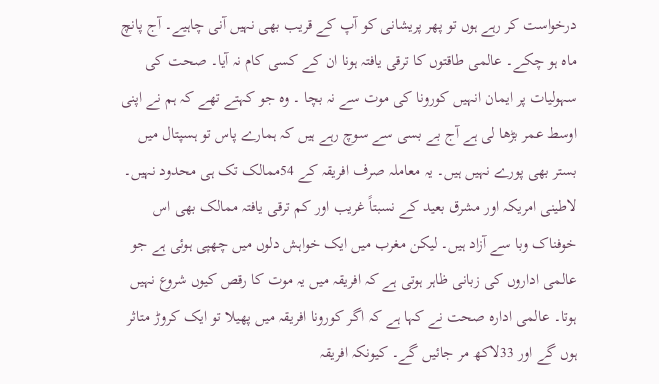درخواست کر رہے ہوں تو پھر پریشانی کو آپ کے قریب بھی نہیں آنی چاہیے۔ آج پانچ ماہ ہو چکے۔ عالمی طاقتوں کا ترقی یافتہ ہونا ان کے کسی کام نہ آیا۔ صحت کی سہولیات پر ایمان انہیں کورونا کی موت سے نہ بچا ۔ وہ جو کہتے تھے کہ ہم نے اپنی اوسط عمر بڑھا لی ہے آج بے بسی سے سوچ رہے ہیں کہ ہمارے پاس تو ہسپتال میں بستر بھی پورے نہیں ہیں۔ یہ معاملہ صرف افریقہ کے 54ممالک تک ہی محدود نہیں۔ لاطینی امریکہ اور مشرق بعید کے نسبتاً غریب اور کم ترقی یافتہ ممالک بھی اس خوفناک وبا سے آزاد ہیں۔ لیکن مغرب میں ایک خواہش دلوں میں چھپی ہوئی ہے جو عالمی اداروں کی زبانی ظاہر ہوتی ہے کہ افریقہ میں یہ موت کا رقص کیوں شروع نہیں ہوتا۔ عالمی ادارہ صحت نے کہا ہے کہ اگر کورونا افریقہ میں پھیلا تو ایک کروڑ متاثر ہوں گے اور 33لاکھ مر جائیں گے۔ کیونکہ افریقہ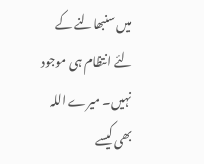میں سنبھالنے کے لئے انتظام ہی موجود نہیں۔ میرے اللہ بھی کیسے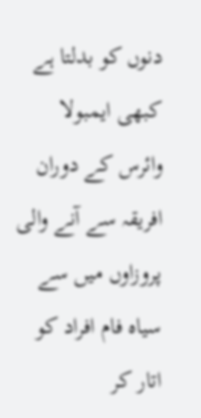دنوں کو بدلتا ہے کبھی ایمبولا وائرس کے دوران افریقہ سے آنے والی پروزاوں میں سے سیاہ فام افراد کو اتار کر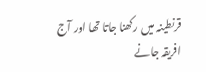قرنطینہ میں رکھنا جاتا تھا اور آج افریقہ جانے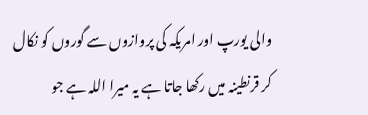والی یورپ اور امریکہ کی پروازوں سے گوروں کو نکال کر قرنطینہ میں رکھا جاتا ہے یہ میرا اللہ ہے جو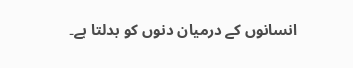انسانوں کے درمیان دنوں کو بدلتا ہے۔